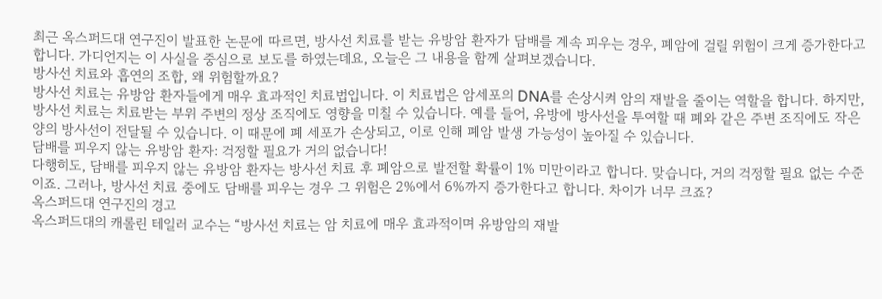최근 옥스퍼드대 연구진이 발표한 논문에 따르면, 방사선 치료를 받는 유방암 환자가 담배를 계속 피우는 경우, 폐암에 걸릴 위험이 크게 증가한다고 합니다. 가디언지는 이 사실을 중심으로 보도를 하였는데요, 오늘은 그 내용을 함께 살펴보겠습니다.
방사선 치료와 흡연의 조합, 왜 위험할까요?
방사선 치료는 유방암 환자들에게 매우 효과적인 치료법입니다. 이 치료법은 암세포의 DNA를 손상시켜 암의 재발을 줄이는 역할을 합니다. 하지만, 방사선 치료는 치료받는 부위 주변의 정상 조직에도 영향을 미칠 수 있습니다. 예를 들어, 유방에 방사선을 투여할 때 폐와 같은 주변 조직에도 작은 양의 방사선이 전달될 수 있습니다. 이 때문에 폐 세포가 손상되고, 이로 인해 폐암 발생 가능성이 높아질 수 있습니다.
담배를 피우지 않는 유방암 환자: 걱정할 필요가 거의 없습니다!
다행히도, 담배를 피우지 않는 유방암 환자는 방사선 치료 후 폐암으로 발전할 확률이 1% 미만이라고 합니다. 맞습니다, 거의 걱정할 필요 없는 수준이죠. 그러나, 방사선 치료 중에도 담배를 피우는 경우 그 위험은 2%에서 6%까지 증가한다고 합니다. 차이가 너무 크죠?
옥스퍼드대 연구진의 경고
옥스퍼드대의 캐롤린 테일러 교수는 “방사선 치료는 암 치료에 매우 효과적이며 유방암의 재발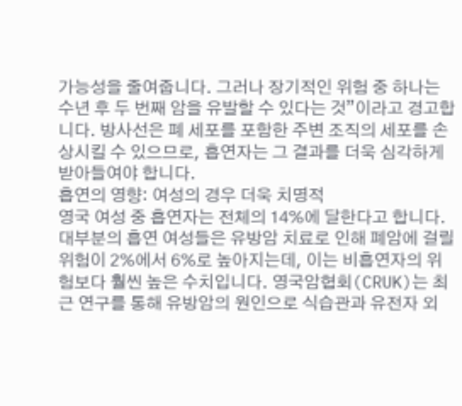가능성을 줄여줍니다. 그러나 장기적인 위험 중 하나는 수년 후 두 번째 암을 유발할 수 있다는 것”이라고 경고합니다. 방사선은 폐 세포를 포함한 주변 조직의 세포를 손상시킬 수 있으므로, 흡연자는 그 결과를 더욱 심각하게 받아들여야 합니다.
흡연의 영향: 여성의 경우 더욱 치명적
영국 여성 중 흡연자는 전체의 14%에 달한다고 합니다. 대부분의 흡연 여성들은 유방암 치료로 인해 폐암에 걸릴 위험이 2%에서 6%로 높아지는데, 이는 비흡연자의 위험보다 훨씬 높은 수치입니다. 영국암협회(CRUK)는 최근 연구를 통해 유방암의 원인으로 식습관과 유전자 외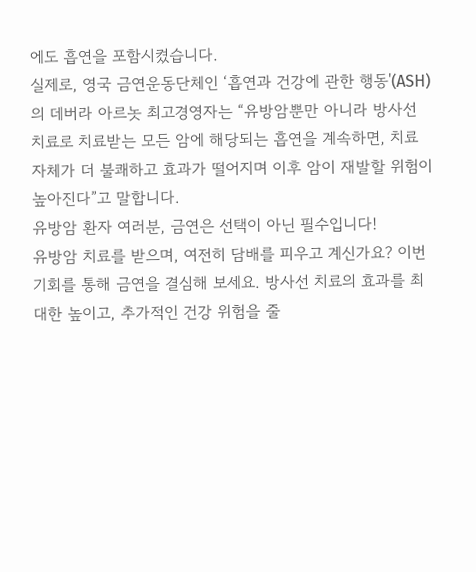에도 흡연을 포함시켰습니다.
실제로, 영국 금연운동단체인 ‘흡연과 건강에 관한 행동'(ASH)의 데버라 아르놋 최고경영자는 “유방암뿐만 아니라 방사선 치료로 치료받는 모든 암에 해당되는 흡연을 계속하면, 치료 자체가 더 불쾌하고 효과가 떨어지며 이후 암이 재발할 위험이 높아진다”고 말합니다.
유방암 환자 여러분, 금연은 선택이 아닌 필수입니다!
유방암 치료를 받으며, 여전히 담배를 피우고 계신가요? 이번 기회를 통해 금연을 결심해 보세요. 방사선 치료의 효과를 최대한 높이고, 추가적인 건강 위험을 줄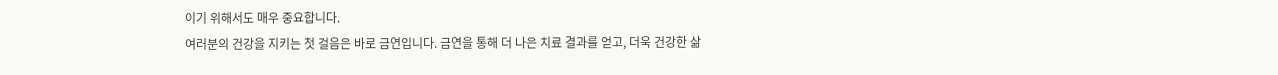이기 위해서도 매우 중요합니다.
여러분의 건강을 지키는 첫 걸음은 바로 금연입니다. 금연을 통해 더 나은 치료 결과를 얻고, 더욱 건강한 삶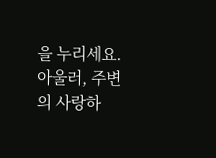을 누리세요. 아울러, 주변의 사랑하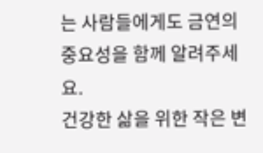는 사람들에게도 금연의 중요성을 함께 알려주세요.
건강한 삶을 위한 작은 변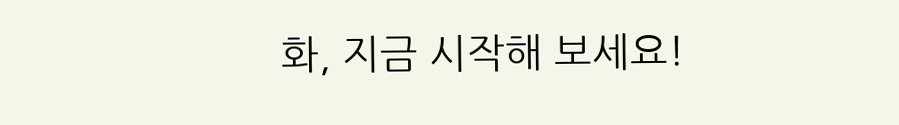화, 지금 시작해 보세요!